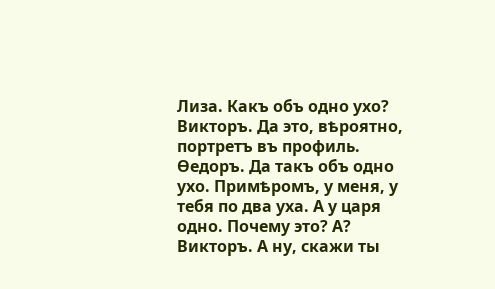Лиза. Какъ объ одно ухо?
Викторъ. Да это, вѣроятно, портретъ въ профиль.
Ѳедоръ. Да такъ объ одно ухо. Примѣромъ, у меня, у тебя по два уха. А у царя одно. Почему это? А?
Викторъ. А ну, скажи ты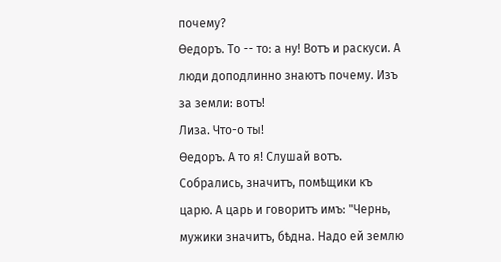почему?
Ѳедоръ. То -- то: а ну! Вотъ и раскуси. А люди доподлинно знаютъ почему. Изъ за земли: вотъ!
Лиза. Что-о ты!
Ѳедоръ. А то я! Слушай вотъ. Собрались, значитъ, помѣщики къ царю. А царь и говоритъ имъ: "Чернь, мужики значитъ, бѣдна. Надо ей землю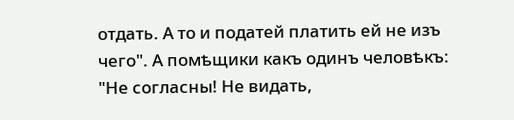отдать. А то и податей платить ей не изъ чего". А помѣщики какъ одинъ человѣкъ: "Не согласны! Не видать,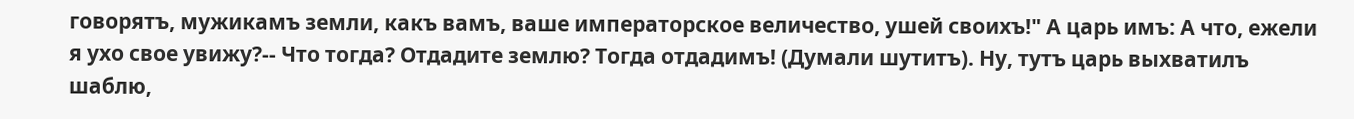говорятъ, мужикамъ земли, какъ вамъ, ваше императорское величество, ушей своихъ!" А царь имъ: А что, ежели я ухо свое увижу?-- Что тогда? Отдадите землю? Тогда отдадимъ! (Думали шутитъ). Ну, тутъ царь выхватилъ шаблю,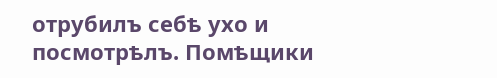отрубилъ себѣ ухо и посмотрѣлъ. Помѣщики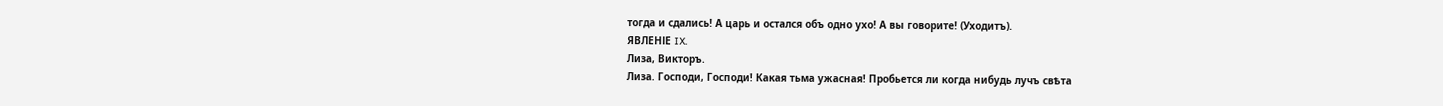тогда и сдались! А царь и остался объ одно ухо! А вы говорите! (Уходитъ).
ЯВЛЕНІЕ IX.
Лиза, Викторъ.
Лиза. Господи, Господи! Какая тьма ужасная! Пробьется ли когда нибудь лучъ свѣта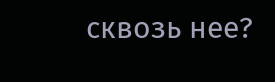сквозь нее?